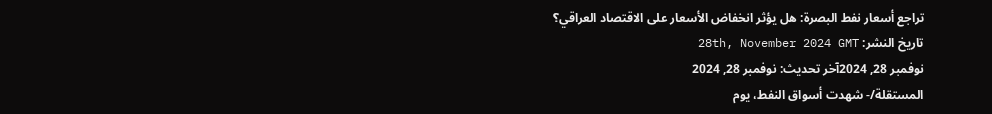تراجع أسعار نفط البصرة: هل يؤثر انخفاض الأسعار على الاقتصاد العراقي؟
تاريخ النشر: 28th, November 2024 GMT
نوفمبر 28, 2024آخر تحديث: نوفمبر 28, 2024
المستقلة/- شهدت أسواق النفط، يوم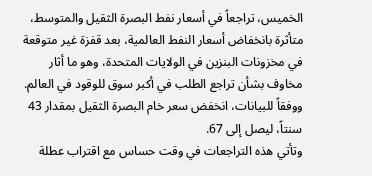الخميس، تراجعاً في أسعار نفط البصرة الثقيل والمتوسط، متأثرة بانخفاض أسعار النفط العالمية، بعد قفزة غير متوقعة في مخزونات البنزين في الولايات المتحدة، وهو ما أثار مخاوف بشأن تراجع الطلب في أكبر سوق للوقود في العالم.
ووفقاً للبيانات، انخفض سعر خام البصرة الثقيل بمقدار 43 سنتاً، ليصل إلى 67.
وتأتي هذه التراجعات في وقت حساس مع اقتراب عطلة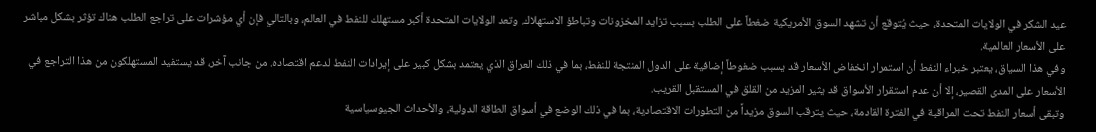عيد الشكر في الولايات المتحدة، حيث يُتوقع أن تشهد السوق الأمريكية ضغطاً على الطلب بسبب تزايد المخزونات وتباطؤ الاستهلاك. وتعد الولايات المتحدة أكبر مستهلك للنفط في العالم، وبالتالي فإن أي مؤشرات على تراجع الطلب هناك تؤثر بشكل مباشر على الأسعار العالمية.
وفي هذا السياق، يعتبر خبراء النفط أن استمرار انخفاض الأسعار قد يسبب ضغوطاً إضافية على الدول المنتجة للنفط، بما في ذلك العراق الذي يعتمد بشكل كبير على إيرادات النفط لدعم اقتصاده. من جانب آخر، قد يستفيد المستهلكون من هذا التراجع في الأسعار على المدى القصير، إلا أن عدم استقرار الأسواق قد يثير المزيد من القلق في المستقبل القريب.
وتبقى أسعار النفط تحت المراقبة في الفترة القادمة، حيث يترقب السوق مزيداً من التطورات الاقتصادية، بما في ذلك الوضع في أسواق الطاقة الدولية، والأحداث الجيوسياسية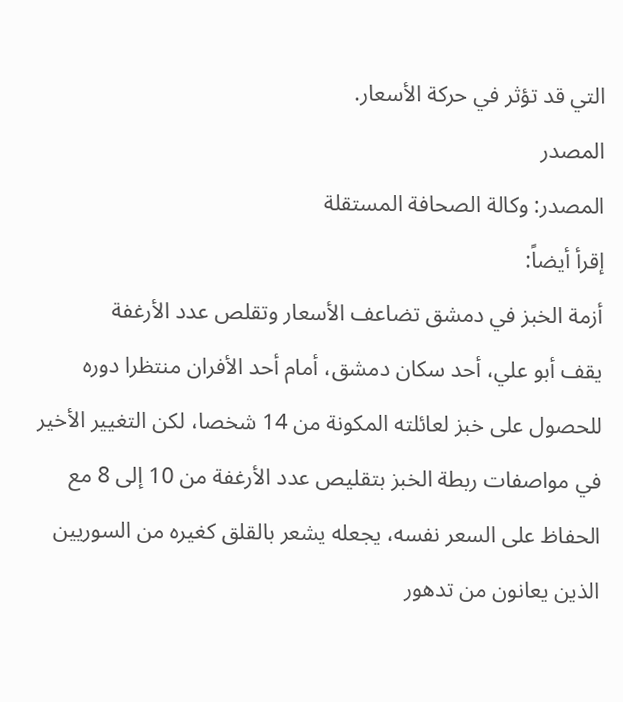التي قد تؤثر في حركة الأسعار.
المصدر
المصدر: وكالة الصحافة المستقلة
إقرأ أيضاً:
أزمة الخبز في دمشق تضاعف الأسعار وتقلص عدد الأرغفة
يقف أبو علي، أحد سكان دمشق، أمام أحد الأفران منتظرا دوره للحصول على خبز لعائلته المكونة من 14 شخصا، لكن التغيير الأخير في مواصفات ربطة الخبز بتقليص عدد الأرغفة من 10 إلى 8 مع الحفاظ على السعر نفسه، يجعله يشعر بالقلق كغيره من السوريين الذين يعانون من تدهور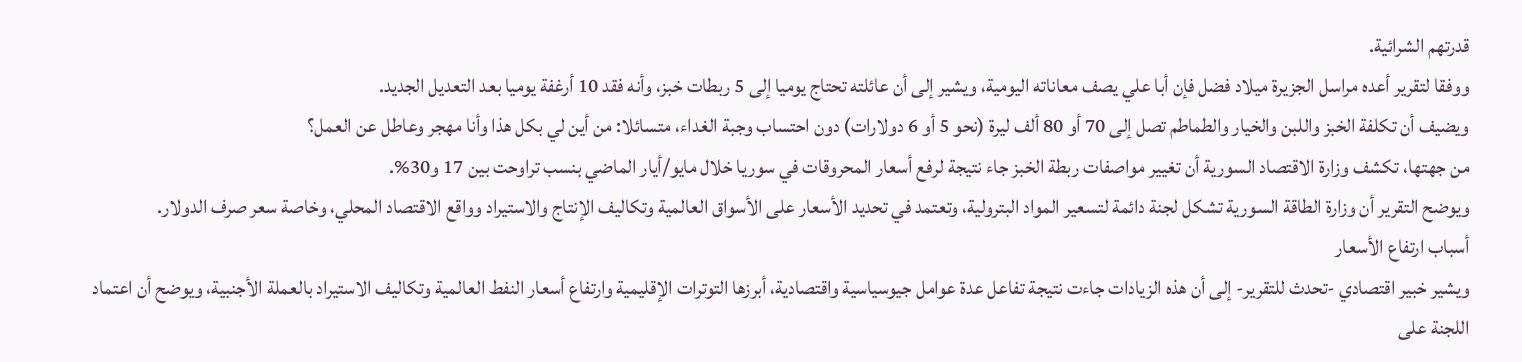قدرتهم الشرائية.
ووفقا لتقرير أعده مراسل الجزيرة ميلاد فضل فإن أبا علي يصف معاناته اليومية، ويشير إلى أن عائلته تحتاج يوميا إلى 5 ربطات خبز، وأنه فقد 10 أرغفة يوميا بعد التعديل الجديد.
ويضيف أن تكلفة الخبز واللبن والخيار والطماطم تصل إلى 70 أو 80 ألف ليرة (نحو 5 أو 6 دولارات) دون احتساب وجبة الغداء، متسائلا: من أين لي بكل هذا وأنا مهجر وعاطل عن العمل؟
من جهتها، تكشف وزارة الاقتصاد السورية أن تغيير مواصفات ربطة الخبز جاء نتيجة لرفع أسعار المحروقات في سوريا خلال مايو/أيار الماضي بنسب تراوحت بين 17 و30%.
ويوضح التقرير أن وزارة الطاقة السورية تشكل لجنة دائمة لتسعير المواد البترولية، وتعتمد في تحديد الأسعار على الأسواق العالمية وتكاليف الإنتاج والاستيراد وواقع الاقتصاد المحلي، وخاصة سعر صرف الدولار.
أسباب ارتفاع الأسعار
ويشير خبير اقتصادي -تحدث للتقرير- إلى أن هذه الزيادات جاءت نتيجة تفاعل عدة عوامل جيوسياسية واقتصادية، أبرزها التوترات الإقليمية وارتفاع أسعار النفط العالمية وتكاليف الاستيراد بالعملة الأجنبية، ويوضح أن اعتماد اللجنة على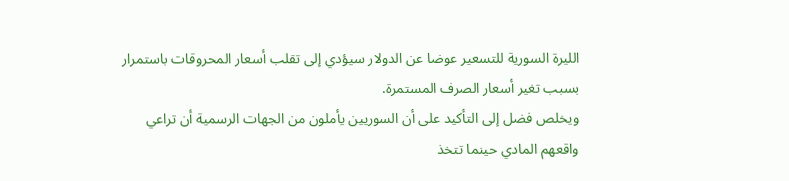الليرة السورية للتسعير عوضا عن الدولار سيؤدي إلى تقلب أسعار المحروقات باستمرار بسبب تغير أسعار الصرف المستمرة.
ويخلص فضل إلى التأكيد على أن السوريين يأملون من الجهات الرسمية أن تراعي واقعهم المادي حينما تتخذ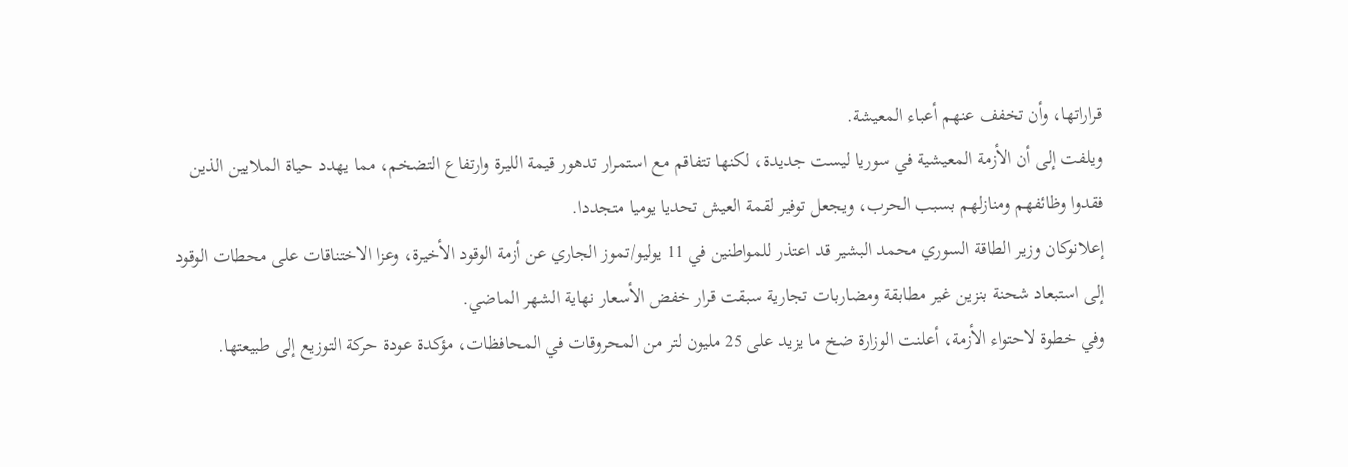قراراتها، وأن تخفف عنهم أعباء المعيشة.
ويلفت إلى أن الأزمة المعيشية في سوريا ليست جديدة، لكنها تتفاقم مع استمرار تدهور قيمة الليرة وارتفاع التضخم، مما يهدد حياة الملايين الذين فقدوا وظائفهم ومنازلهم بسبب الحرب، ويجعل توفير لقمة العيش تحديا يوميا متجددا.
إعلانوكان وزير الطاقة السوري محمد البشير قد اعتذر للمواطنين في 11 يوليو/تموز الجاري عن أزمة الوقود الأخيرة، وعزا الاختناقات على محطات الوقود إلى استبعاد شحنة بنزين غير مطابقة ومضاربات تجارية سبقت قرار خفض الأسعار نهاية الشهر الماضي.
وفي خطوة لاحتواء الأزمة، أعلنت الوزارة ضخ ما يزيد على 25 مليون لتر من المحروقات في المحافظات، مؤكدة عودة حركة التوزيع إلى طبيعتها.